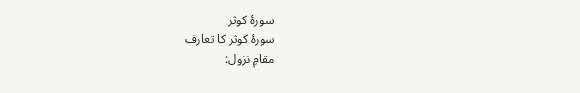سورۂ کوثر
سورۂ کوثر کا تعارف
مقامِ نزول: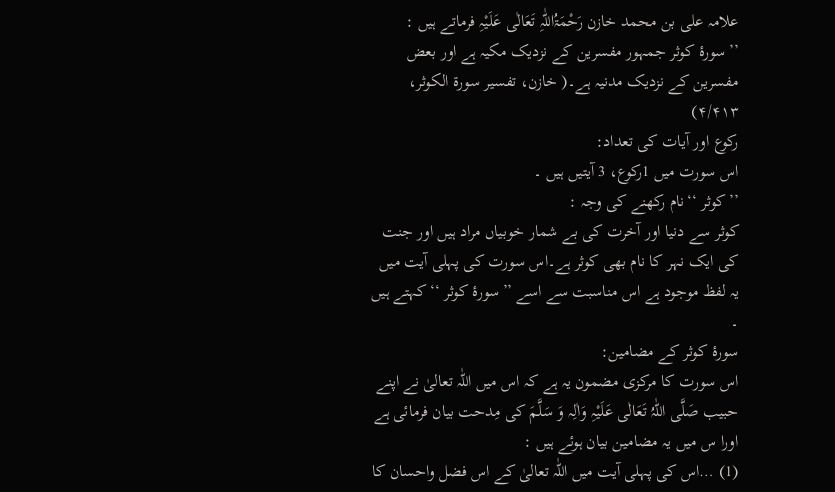علامہ علی بن محمد خازن رَحْمَۃُاللّٰہِ تَعَالٰی عَلَیْہِ فرماتے ہیں : ’’سورۂ کوثر جمہور مفسرین کے نزدیک مکیہ ہے اور بعض مفسرین کے نزدیک مدنیہ ہے۔( خازن، تفسیر سورۃ الکوثر، ۴/۴۱۳)
رکوع اور آیات کی تعداد:
اس سورت میں 1رکوع، 3 آیتیں ہیں ۔
’’کوثر ‘‘نام رکھنے کی وجہ :
کوثر سے دنیا اور آخرت کی بے شمار خوبیاں مراد ہیں اور جنت کی ایک نہر کا نام بھی کوثر ہے۔اس سورت کی پہلی آیت میں یہ لفظ موجود ہے اس مناسبت سے اسے ’’سورۂ کوثر ‘‘کہتے ہیں ۔
سورۂ کوثر کے مضامین:
اس سورت کا مرکزی مضمون یہ ہے کہ اس میں اللّٰہ تعالیٰ نے اپنے حبیب صَلَّی اللّٰہُ تَعَالٰی عَلَیْہِ وَاٰلِہ وَ سَلَّمَ کی مِدحت بیان فرمائی ہے اورا س میں یہ مضامین بیان ہوئے ہیں :
(1) …اس کی پہلی آیت میں اللّٰہ تعالیٰ کے اس فضل واحسان کا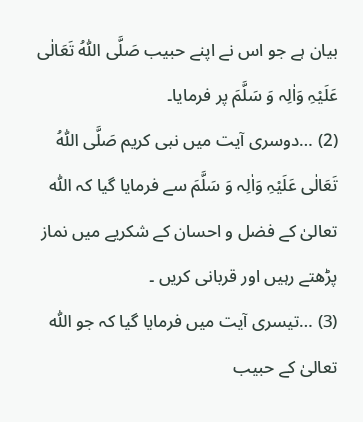بیان ہے جو اس نے اپنے حبیب صَلَّی اللّٰہُ تَعَالٰی عَلَیْہِ وَاٰلِہ وَ سَلَّمَ پر فرمایا۔
(2) …دوسری آیت میں نبی کریم صَلَّی اللّٰہُ تَعَالٰی عَلَیْہِ وَاٰلِہ وَ سَلَّمَ سے فرمایا گیا کہ اللّٰہ تعالیٰ کے فضل و احسان کے شکریے میں نماز پڑھتے رہیں اور قربانی کریں ۔
(3) …تیسری آیت میں فرمایا گیا کہ جو اللّٰہ تعالیٰ کے حبیب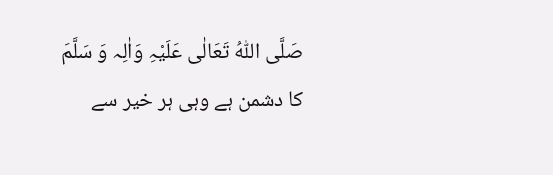صَلَّی اللّٰہُ تَعَالٰی عَلَیْہِ وَاٰلِہ وَ سَلَّمَ کا دشمن ہے وہی ہر خیر سے